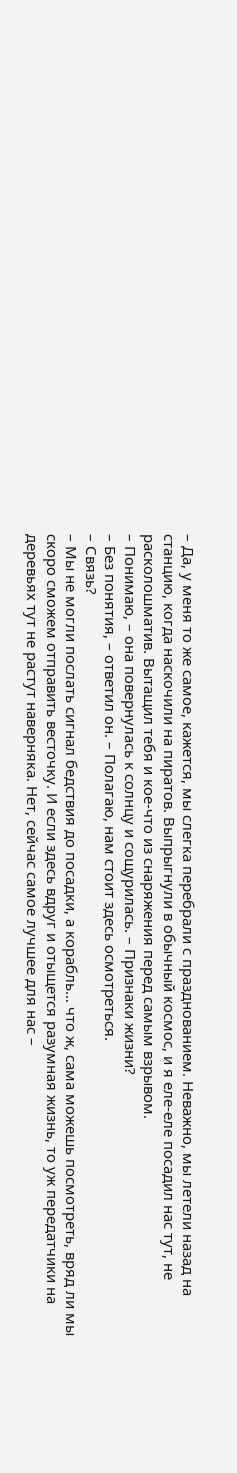– Да, у меня то же самое, кажется, мы слегка перебрали с празднованием. Неважно, мы летели назад на станцию, когда наскочили на пиратов. Выпрыгнули в обычный космос, и я еле-еле посадил нас тут, не расколошматив. Вытащил тебя и кое-что из снаряжения перед самым взрывом.
– Понимаю, – она повернулась к солнцу и сощурилась. – Признаки жизни?
– Без понятия, – ответил он. – Полагаю, нам стоит здесь осмотреться.
– Связь?
– Мы не могли послать сигнал бедствия до посадки, а корабль… что ж, сама можешь посмотреть, вряд ли мы скоро сможем отправить весточку. И если здесь вдруг и отыщется разумная жизнь, то уж передатчики на деревьях тут не растут наверняка. Нет, сейчас самое лучшее для нас –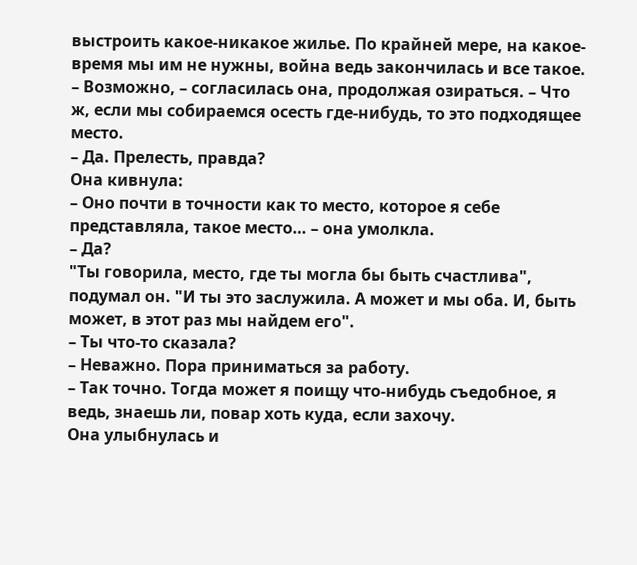выстроить какое-никакое жилье. По крайней мере, на какое-время мы им не нужны, война ведь закончилась и все такое.
– Возможно, – согласилась она, продолжая озираться. – Что ж, если мы собираемся осесть где-нибудь, то это подходящее место.
– Да. Прелесть, правда?
Она кивнула:
– Оно почти в точности как то место, которое я себе представляла, такое место… – она умолкла.
– Да?
"Ты говорила, место, где ты могла бы быть счастлива", подумал он. "И ты это заслужила. А может и мы оба. И, быть может, в этот раз мы найдем его".
– Ты что-то сказала?
– Неважно. Пора приниматься за работу.
– Так точно. Тогда может я поищу что-нибудь съедобное, я ведь, знаешь ли, повар хоть куда, если захочу.
Она улыбнулась и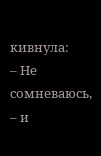кивнула:
– Не сомневаюсь, – и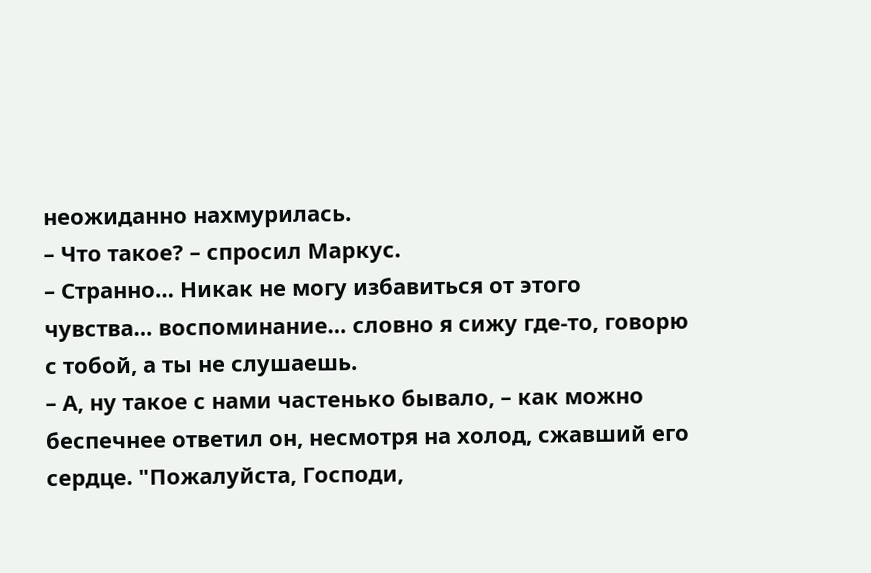неожиданно нахмурилась.
– Что такое? – спросил Маркус.
– Странно… Никак не могу избавиться от этого чувства… воспоминание… словно я сижу где-то, говорю с тобой, а ты не слушаешь.
– А, ну такое с нами частенько бывало, – как можно беспечнее ответил он, несмотря на холод, сжавший его сердце. "Пожалуйста, Господи,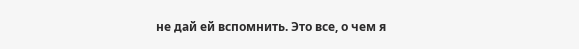не дай ей вспомнить. Это все, о чем я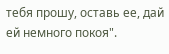тебя прошу, оставь ее, дай ей немного покоя".